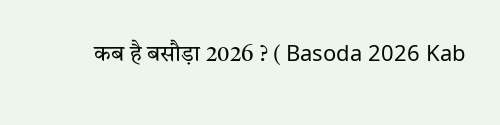कब है बसौड़ा 2026 ? ( Basoda 2026 Kab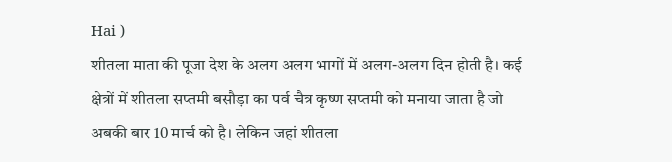Hai )
शीतला माता की पूजा देश के अलग अलग भागों में अलग-अलग दिन होती है। कई क्षेत्रों में शीतला सप्तमी बसौड़ा का पर्व चैत्र कृष्ण सप्तमी को मनाया जाता है जो अबकी बार 10 मार्च को है। लेकिन जहां शीतला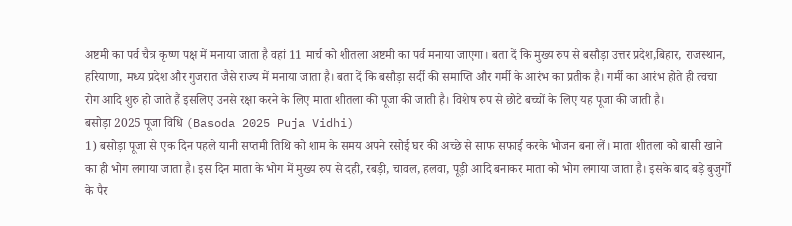अष्टमी का पर्व चैत्र कृष्ण पक्ष में मनाया जाता है वहां 11 मार्च को शीतला अष्टमी का पर्व मनाया जाएगा। बता दें कि मुख्य रुप से बसौड़ा उत्तर प्रदेश,बिहार, राजस्थान, हरियाणा, मध्य प्रदेश और गुजरात जैसे राज्य में मनाया जाता है। बता दें कि बसौड़ा सर्दी की समाप्ति और गर्मी के आरंभ का प्रतीक है। गर्मी का आरंभ होते ही त्वचा रोग आदि शुरु हो जाते हैं इसलिए उनसे रक्षा करने के लिए माता शीतला की पूजा की जाती है। विशेष रुप से छोटे बच्चों के लिए यह पूजा की जाती है।
बसोड़ा 2025 पूजा विधि (Basoda 2025 Puja Vidhi)
1) बसोड़ा पूजा से एक दिन पहले यानी सप्तमी तिथि को शाम के समय अपने रसोई घर की अच्छे से साफ सफाई करके भोजन बना लें। माता शीतला को बासी खाने का ही भोग लगाया जाता है। इस दिन माता के भोग में मुख्य रुप से दही, रबड़ी, चावल, हलवा, पूड़ी आदि बनाकर माता को भोग लगाया जाता है। इसके बाद बड़े बुजुर्गों के पैर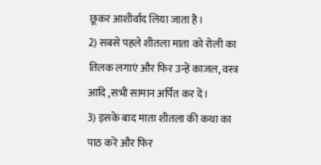छूकर आशीर्वाद लिया जाता है।
2) सबसे पहले शीतला माता को रोली का तिलक लगाएं और फिर उन्हें काजल, वस्त्र आदि ,सभी सामान अर्पित कर दें।
3) इसके बाद माता शीतला की कथा का पाठ करें और फिर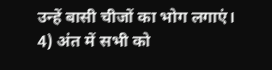उन्हें बासी चीजों का भोग लगाएं।
4) अंत में सभी को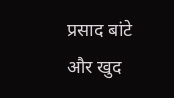प्रसाद बांटे और खुद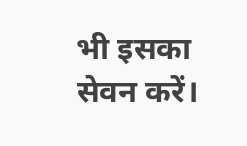भी इसका सेवन करें।